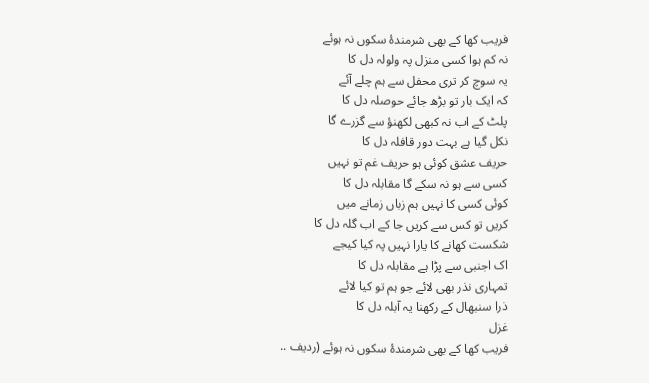فریب کھا کے بھی شرمندۂ سکوں نہ ہوئے
نہ کم ہوا کسی منزل پہ ولولہ دل کا
یہ سوچ کر تری محفل سے ہم چلے آئے
کہ ایک بار تو بڑھ جائے حوصلہ دل کا
پلٹ کے اب نہ کبھی لکھنؤ سے گزرے گا
نکل گیا ہے بہت دور قافلہ دل کا
حریف عشق کوئی ہو حریف غم تو نہیں
کسی سے ہو نہ سکے گا مقابلہ دل کا
کوئی کسی کا نہیں ہم زباں زمانے میں
کریں تو کس سے کریں جا کے اب گلہ دل کا
شکست کھانے کا یارا نہیں پہ کیا کیجے
اک اجنبی سے پڑا ہے مقابلہ دل کا
تمہاری نذر بھی لائے جو ہم تو کیا لائے
ذرا سنبھال کے رکھنا یہ آبلہ دل کا
غزل
فریب کھا کے بھی شرمندۂ سکوں نہ ہوئے (ردیف ..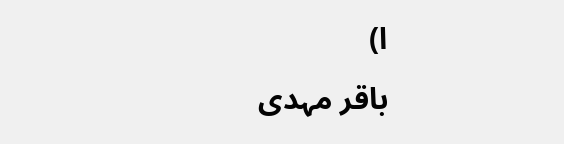ا)
باقر مہدی